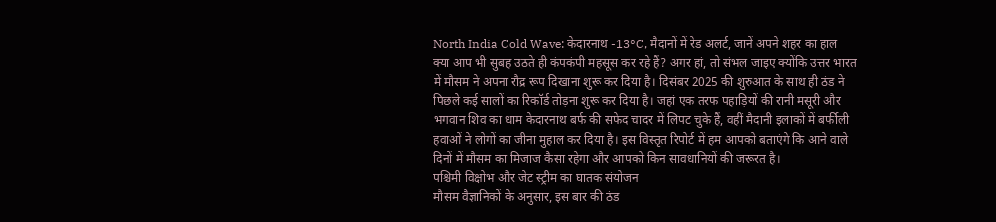North India Cold Wave: केदारनाथ -13°C, मैदानों में रेड अलर्ट, जानें अपने शहर का हाल
क्या आप भी सुबह उठते ही कंपकंपी महसूस कर रहे हैं? अगर हां, तो संभल जाइए क्योंकि उत्तर भारत में मौसम ने अपना रौद्र रूप दिखाना शुरू कर दिया है। दिसंबर 2025 की शुरुआत के साथ ही ठंड ने पिछले कई सालों का रिकॉर्ड तोड़ना शुरू कर दिया है। जहां एक तरफ पहाड़ियों की रानी मसूरी और भगवान शिव का धाम केदारनाथ बर्फ की सफेद चादर में लिपट चुके हैं, वहीं मैदानी इलाकों में बर्फीली हवाओं ने लोगों का जीना मुहाल कर दिया है। इस विस्तृत रिपोर्ट में हम आपको बताएंगे कि आने वाले दिनों में मौसम का मिजाज कैसा रहेगा और आपको किन सावधानियों की जरूरत है।
पश्चिमी विक्षोभ और जेट स्ट्रीम का घातक संयोजन
मौसम वैज्ञानिकों के अनुसार, इस बार की ठंड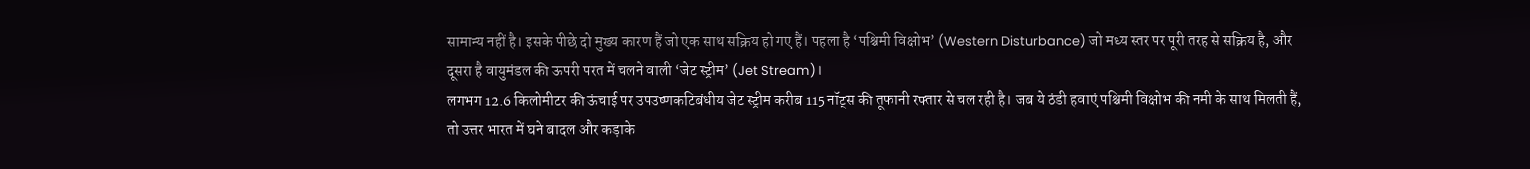सामान्य नहीं है। इसके पीछे दो मुख्य कारण हैं जो एक साथ सक्रिय हो गए हैं। पहला है ‘पश्चिमी विक्षोभ’ (Western Disturbance) जो मध्य स्तर पर पूरी तरह से सक्रिय है, और दूसरा है वायुमंडल की ऊपरी परत में चलने वाली ‘जेट स्ट्रीम’ (Jet Stream)।
लगभग 12.6 किलोमीटर की ऊंचाई पर उपउष्णकटिबंधीय जेट स्ट्रीम करीब 115 नॉट्स की तूफानी रफ्तार से चल रही है। जब ये ठंडी हवाएं पश्चिमी विक्षोभ की नमी के साथ मिलती हैं, तो उत्तर भारत में घने बादल और कड़ाके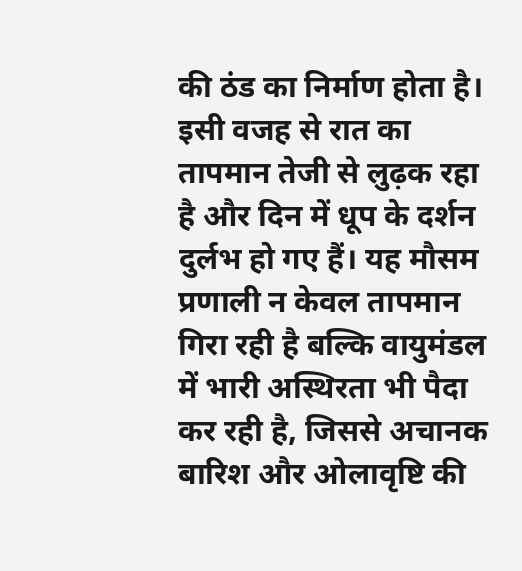की ठंड का निर्माण होता है। इसी वजह से रात का तापमान तेजी से लुढ़क रहा है और दिन में धूप के दर्शन दुर्लभ हो गए हैं। यह मौसम प्रणाली न केवल तापमान गिरा रही है बल्कि वायुमंडल में भारी अस्थिरता भी पैदा कर रही है, जिससे अचानक बारिश और ओलावृष्टि की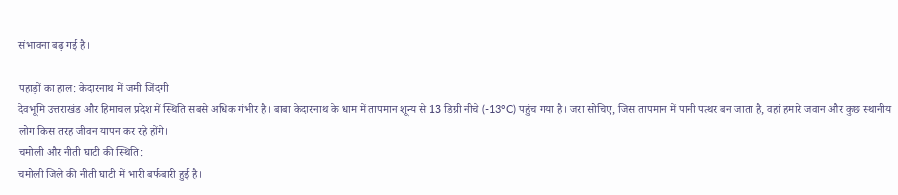संभावना बढ़ गई है।

पहाड़ों का हाल: केदारनाथ में जमी जिंदगी
देवभूमि उत्तराखंड और हिमाचल प्रदेश में स्थिति सबसे अधिक गंभीर है। बाबा केदारनाथ के धाम में तापमान शून्य से 13 डिग्री नीचे (-13°C) पहुंच गया है। जरा सोचिए, जिस तापमान में पानी पत्थर बन जाता है, वहां हमारे जवान और कुछ स्थानीय लोग किस तरह जीवन यापन कर रहे होंगे।
चमोली और नीती घाटी की स्थिति:
चमोली जिले की नीती घाटी में भारी बर्फबारी हुई है।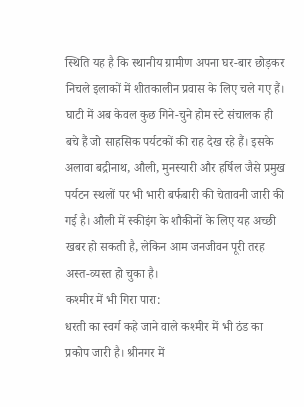स्थिति यह है कि स्थानीय ग्रामीण अपना घर-बार छोड़कर निचले इलाकों में शीतकालीन प्रवास के लिए चले गए हैं। घाटी में अब केवल कुछ गिने-चुने होम स्टे संचालक ही बचे हैं जो साहसिक पर्यटकों की राह देख रहे हैं। इसके अलावा बद्रीनाथ, औली, मुनस्यारी और हर्षिल जैसे प्रमुख पर्यटन स्थलों पर भी भारी बर्फबारी की चेतावनी जारी की गई है। औली में स्कीइंग के शौकीनों के लिए यह अच्छी खबर हो सकती है, लेकिन आम जनजीवन पूरी तरह अस्त-व्यस्त हो चुका है।
कश्मीर में भी गिरा पारा:
धरती का स्वर्ग कहे जाने वाले कश्मीर में भी ठंड का प्रकोप जारी है। श्रीनगर में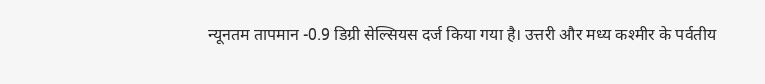न्यूनतम तापमान -0.9 डिग्री सेल्सियस दर्ज किया गया है। उत्तरी और मध्य कश्मीर के पर्वतीय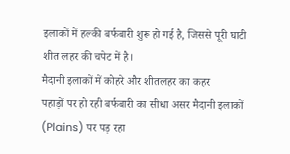इलाकों में हल्की बर्फबारी शुरू हो गई है, जिससे पूरी घाटी शीत लहर की चपेट में है।
मैदानी इलाकों में कोहरे और शीतलहर का कहर
पहाड़ों पर हो रही बर्फबारी का सीधा असर मैदानी इलाकों (Plains) पर पड़ रहा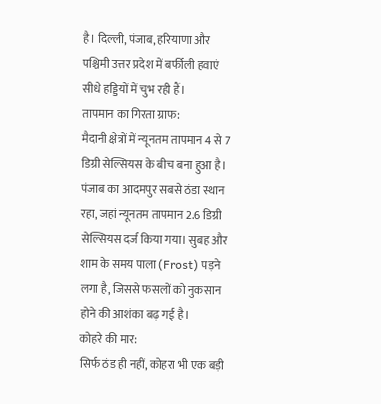है। दिल्ली, पंजाब, हरियाणा और पश्चिमी उत्तर प्रदेश में बर्फीली हवाएं सीधे हड्डियों में चुभ रही हैं।
तापमान का गिरता ग्राफ:
मैदानी क्षेत्रों में न्यूनतम तापमान 4 से 7 डिग्री सेल्सियस के बीच बना हुआ है। पंजाब का आदमपुर सबसे ठंडा स्थान रहा, जहां न्यूनतम तापमान 2.6 डिग्री सेल्सियस दर्ज किया गया। सुबह और शाम के समय पाला (Frost) पड़ने लगा है, जिससे फसलों को नुकसान होने की आशंका बढ़ गई है।
कोहरे की मार:
सिर्फ ठंड ही नहीं, कोहरा भी एक बड़ी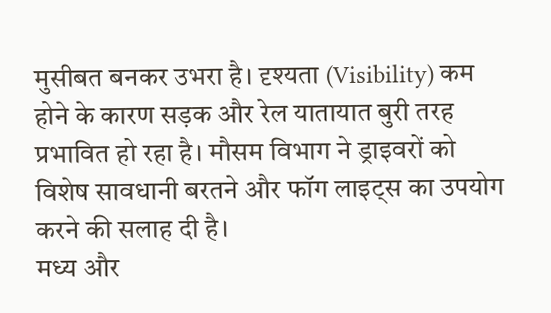मुसीबत बनकर उभरा है। दृश्यता (Visibility) कम होने के कारण सड़क और रेल यातायात बुरी तरह प्रभावित हो रहा है। मौसम विभाग ने ड्राइवरों को विशेष सावधानी बरतने और फॉग लाइट्स का उपयोग करने की सलाह दी है।
मध्य और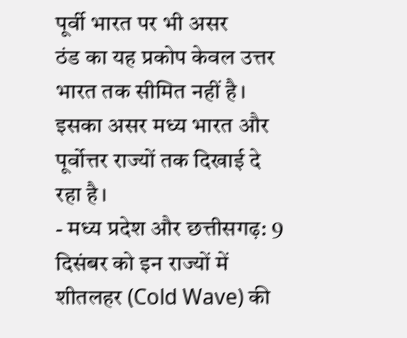पूर्वी भारत पर भी असर
ठंड का यह प्रकोप केवल उत्तर भारत तक सीमित नहीं है। इसका असर मध्य भारत और पूर्वोत्तर राज्यों तक दिखाई दे रहा है।
- मध्य प्रदेश और छत्तीसगढ़: 9 दिसंबर को इन राज्यों में शीतलहर (Cold Wave) की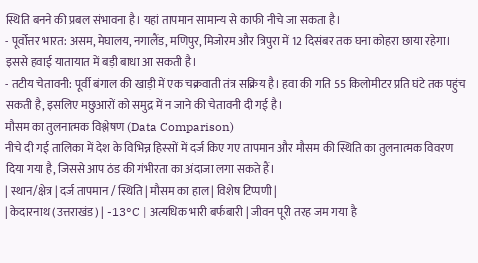स्थिति बनने की प्रबल संभावना है। यहां तापमान सामान्य से काफी नीचे जा सकता है।
- पूर्वोत्तर भारत: असम, मेघालय, नगालैंड, मणिपुर, मिजोरम और त्रिपुरा में 12 दिसंबर तक घना कोहरा छाया रहेगा। इससे हवाई यातायात में बड़ी बाधा आ सकती है।
- तटीय चेतावनी: पूर्वी बंगाल की खाड़ी में एक चक्रवाती तंत्र सक्रिय है। हवा की गति 55 किलोमीटर प्रति घंटे तक पहुंच सकती है, इसलिए मछुआरों को समुद्र में न जाने की चेतावनी दी गई है।
मौसम का तुलनात्मक विश्लेषण (Data Comparison)
नीचे दी गई तालिका में देश के विभिन्न हिस्सों में दर्ज किए गए तापमान और मौसम की स्थिति का तुलनात्मक विवरण दिया गया है, जिससे आप ठंड की गंभीरता का अंदाजा लगा सकते हैं।
| स्थान/क्षेत्र | दर्ज तापमान / स्थिति | मौसम का हाल | विशेष टिप्पणी |
| केदारनाथ (उत्तराखंड) | -13°C | अत्यधिक भारी बर्फबारी | जीवन पूरी तरह जम गया है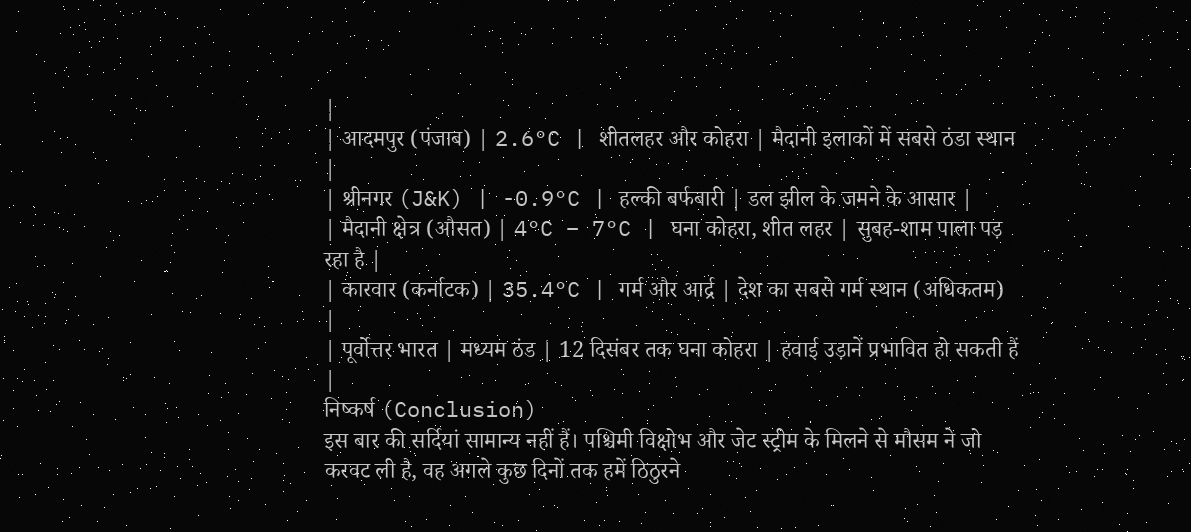|
| आदमपुर (पंजाब) | 2.6°C | शीतलहर और कोहरा | मैदानी इलाकों में सबसे ठंडा स्थान |
| श्रीनगर (J&K) | -0.9°C | हल्की बर्फबारी | डल झील के जमने के आसार |
| मैदानी क्षेत्र (औसत) | 4°C – 7°C | घना कोहरा, शीत लहर | सुबह-शाम पाला पड़ रहा है |
| कारवार (कर्नाटक) | 35.4°C | गर्म और आर्द्र | देश का सबसे गर्म स्थान (अधिकतम) |
| पूर्वोत्तर भारत | मध्यम ठंड | 12 दिसंबर तक घना कोहरा | हवाई उड़ानें प्रभावित हो सकती हैं |
निष्कर्ष (Conclusion)
इस बार की सर्दियां सामान्य नहीं हैं। पश्चिमी विक्षोभ और जेट स्ट्रीम के मिलने से मौसम ने जो करवट ली है, वह अगले कुछ दिनों तक हमें ठिठुरने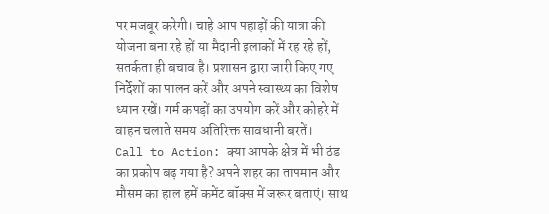पर मजबूर करेगी। चाहे आप पहाड़ों की यात्रा की योजना बना रहे हों या मैदानी इलाकों में रह रहे हों, सतर्कता ही बचाव है। प्रशासन द्वारा जारी किए गए निर्देशों का पालन करें और अपने स्वास्थ्य का विशेष ध्यान रखें। गर्म कपड़ों का उपयोग करें और कोहरे में वाहन चलाते समय अतिरिक्त सावधानी बरतें।
Call to Action: क्या आपके क्षेत्र में भी ठंड का प्रकोप बढ़ गया है? अपने शहर का तापमान और मौसम का हाल हमें कमेंट बॉक्स में जरूर बताएं। साथ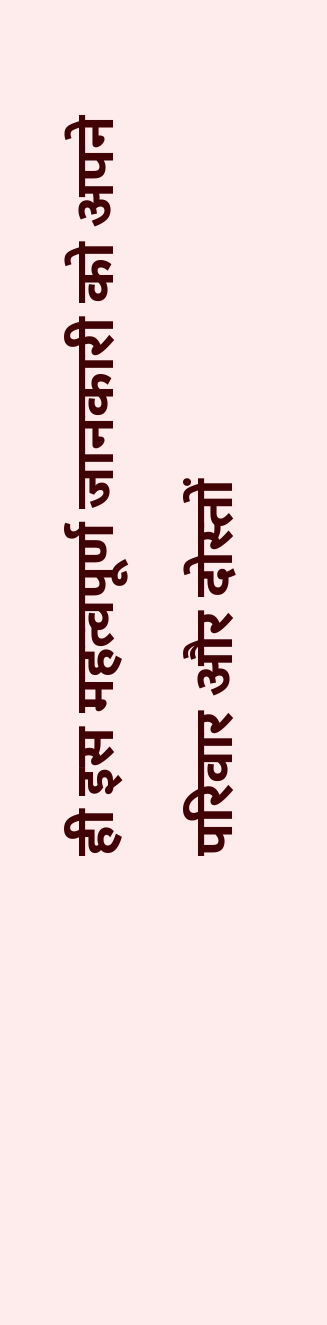ही इस महत्वपूर्ण जानकारी को अपने परिवार और दोस्तों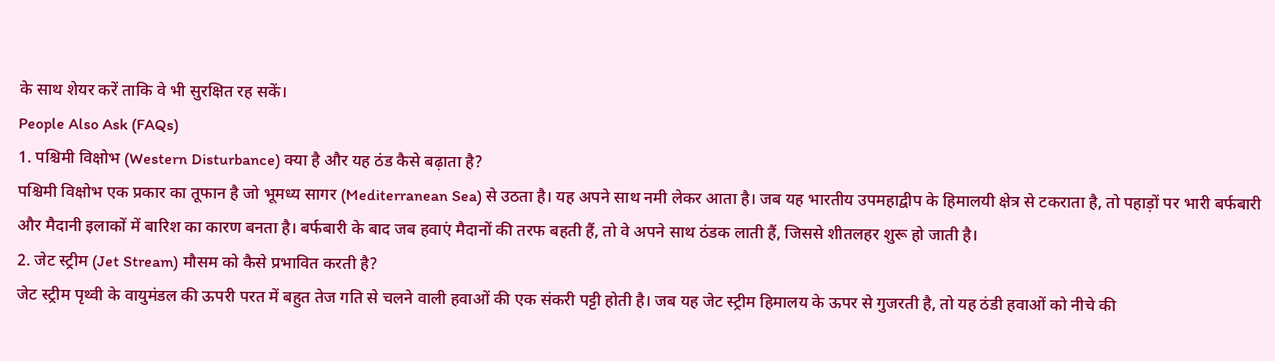के साथ शेयर करें ताकि वे भी सुरक्षित रह सकें।
People Also Ask (FAQs)
1. पश्चिमी विक्षोभ (Western Disturbance) क्या है और यह ठंड कैसे बढ़ाता है?
पश्चिमी विक्षोभ एक प्रकार का तूफान है जो भूमध्य सागर (Mediterranean Sea) से उठता है। यह अपने साथ नमी लेकर आता है। जब यह भारतीय उपमहाद्वीप के हिमालयी क्षेत्र से टकराता है, तो पहाड़ों पर भारी बर्फबारी और मैदानी इलाकों में बारिश का कारण बनता है। बर्फबारी के बाद जब हवाएं मैदानों की तरफ बहती हैं, तो वे अपने साथ ठंडक लाती हैं, जिससे शीतलहर शुरू हो जाती है।
2. जेट स्ट्रीम (Jet Stream) मौसम को कैसे प्रभावित करती है?
जेट स्ट्रीम पृथ्वी के वायुमंडल की ऊपरी परत में बहुत तेज गति से चलने वाली हवाओं की एक संकरी पट्टी होती है। जब यह जेट स्ट्रीम हिमालय के ऊपर से गुजरती है, तो यह ठंडी हवाओं को नीचे की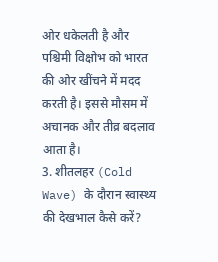ओर धकेलती है और पश्चिमी विक्षोभ को भारत की ओर खींचने में मदद करती है। इससे मौसम में अचानक और तीव्र बदलाव आता है।
3. शीतलहर (Cold Wave) के दौरान स्वास्थ्य की देखभाल कैसे करें?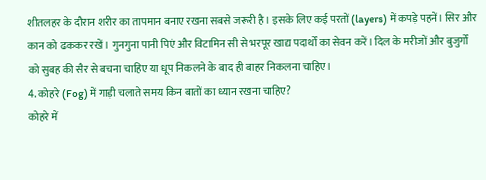शीतलहर के दौरान शरीर का तापमान बनाए रखना सबसे जरूरी है। इसके लिए कई परतों (layers) में कपड़े पहनें। सिर और कान को ढककर रखें। गुनगुना पानी पिएं और विटामिन सी से भरपूर खाद्य पदार्थों का सेवन करें। दिल के मरीजों और बुजुर्गों को सुबह की सैर से बचना चाहिए या धूप निकलने के बाद ही बाहर निकलना चाहिए।
4. कोहरे (Fog) में गाड़ी चलाते समय किन बातों का ध्यान रखना चाहिए?
कोहरे में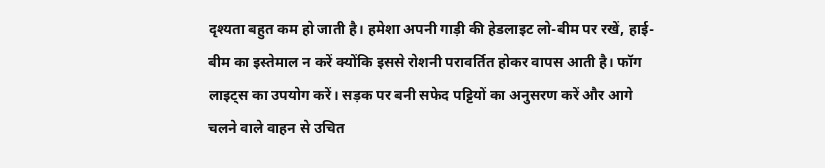दृश्यता बहुत कम हो जाती है। हमेशा अपनी गाड़ी की हेडलाइट लो-बीम पर रखें, हाई-बीम का इस्तेमाल न करें क्योंकि इससे रोशनी परावर्तित होकर वापस आती है। फॉग लाइट्स का उपयोग करें। सड़क पर बनी सफेद पट्टियों का अनुसरण करें और आगे चलने वाले वाहन से उचित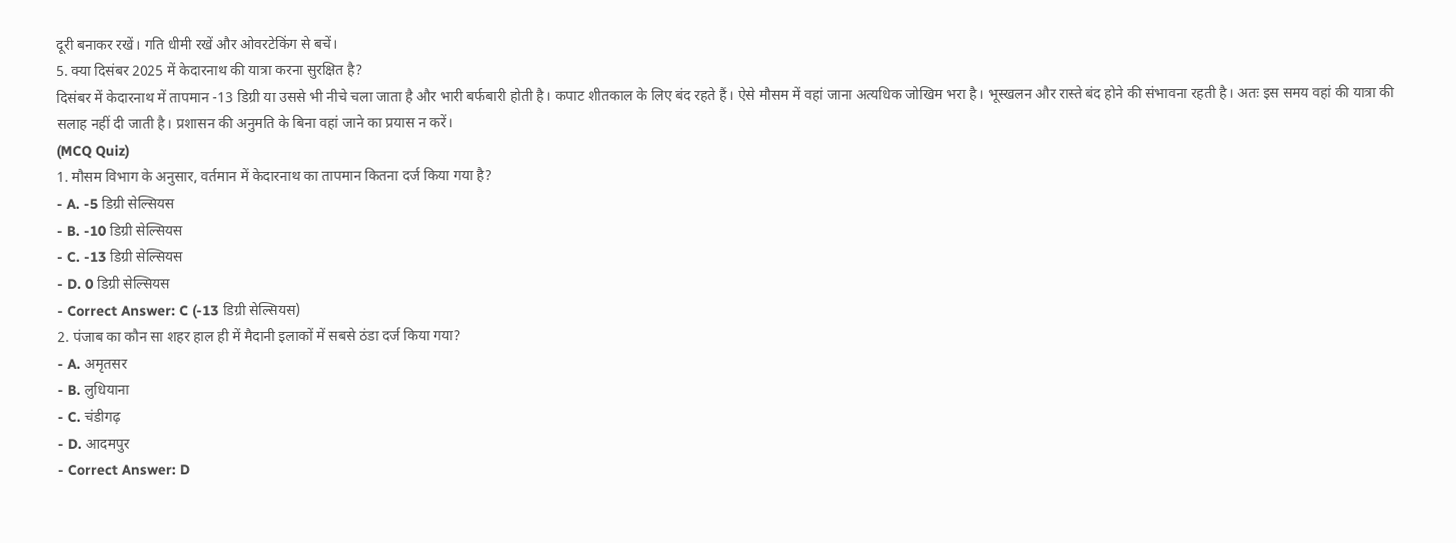दूरी बनाकर रखें। गति धीमी रखें और ओवरटेकिंग से बचें।
5. क्या दिसंबर 2025 में केदारनाथ की यात्रा करना सुरक्षित है?
दिसंबर में केदारनाथ में तापमान -13 डिग्री या उससे भी नीचे चला जाता है और भारी बर्फबारी होती है। कपाट शीतकाल के लिए बंद रहते हैं। ऐसे मौसम में वहां जाना अत्यधिक जोखिम भरा है। भूस्खलन और रास्ते बंद होने की संभावना रहती है। अतः इस समय वहां की यात्रा की सलाह नहीं दी जाती है। प्रशासन की अनुमति के बिना वहां जाने का प्रयास न करें।
(MCQ Quiz)
1. मौसम विभाग के अनुसार, वर्तमान में केदारनाथ का तापमान कितना दर्ज किया गया है?
- A. -5 डिग्री सेल्सियस
- B. -10 डिग्री सेल्सियस
- C. -13 डिग्री सेल्सियस
- D. 0 डिग्री सेल्सियस
- Correct Answer: C (-13 डिग्री सेल्सियस)
2. पंजाब का कौन सा शहर हाल ही में मैदानी इलाकों में सबसे ठंडा दर्ज किया गया?
- A. अमृतसर
- B. लुधियाना
- C. चंडीगढ़
- D. आदमपुर
- Correct Answer: D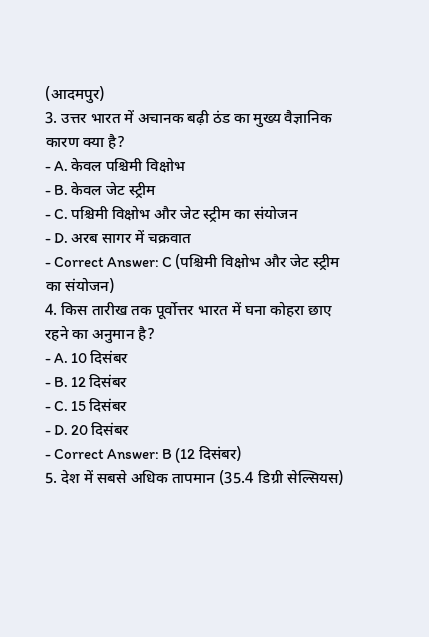(आदमपुर)
3. उत्तर भारत में अचानक बढ़ी ठंड का मुख्य वैज्ञानिक कारण क्या है?
- A. केवल पश्चिमी विक्षोभ
- B. केवल जेट स्ट्रीम
- C. पश्चिमी विक्षोभ और जेट स्ट्रीम का संयोजन
- D. अरब सागर में चक्रवात
- Correct Answer: C (पश्चिमी विक्षोभ और जेट स्ट्रीम का संयोजन)
4. किस तारीख तक पूर्वोत्तर भारत में घना कोहरा छाए रहने का अनुमान है?
- A. 10 दिसंबर
- B. 12 दिसंबर
- C. 15 दिसंबर
- D. 20 दिसंबर
- Correct Answer: B (12 दिसंबर)
5. देश में सबसे अधिक तापमान (35.4 डिग्री सेल्सियस)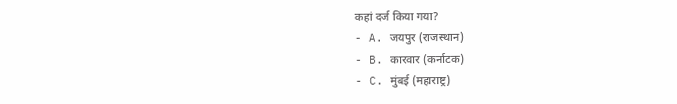कहां दर्ज किया गया?
- A. जयपुर (राजस्थान)
- B. कारवार (कर्नाटक)
- C. मुंबई (महाराष्ट्र)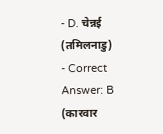- D. चेन्नई (तमिलनाडु)
- Correct Answer: B (कारवार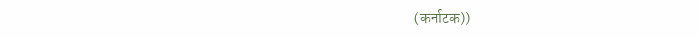(कर्नाटक))